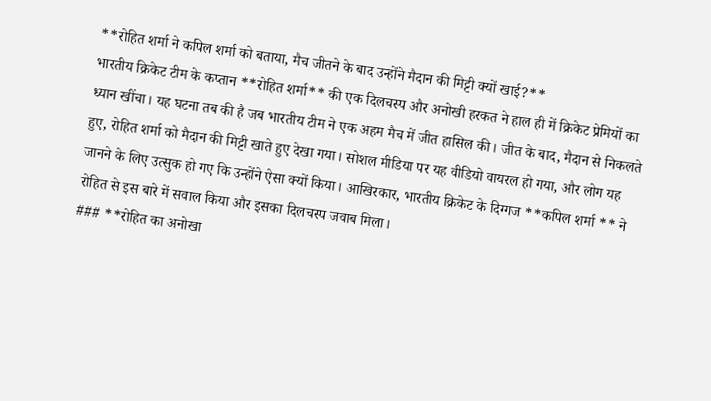**रोहित शर्मा ने कपिल शर्मा को बताया, मैच जीतने के बाद उन्होंने मैदान की मिट्टी क्यों खाई?**
भारतीय क्रिकेट टीम के कप्तान **रोहित शर्मा** की एक दिलचस्प और अनोखी हरकत ने हाल ही में क्रिकेट प्रेमियों का ध्यान खींचा। यह घटना तब की है जब भारतीय टीम ने एक अहम मैच में जीत हासिल की। जीत के बाद, मैदान से निकलते हुए, रोहित शर्मा को मैदान की मिट्टी खाते हुए देखा गया। सोशल मीडिया पर यह वीडियो वायरल हो गया, और लोग यह जानने के लिए उत्सुक हो गए कि उन्होंने ऐसा क्यों किया। आखिरकार, भारतीय क्रिकेट के दिग्गज **कपिल शर्मा ** ने रोहित से इस बारे में सवाल किया और इसका दिलचस्प जवाब मिला।
### **रोहित का अनोखा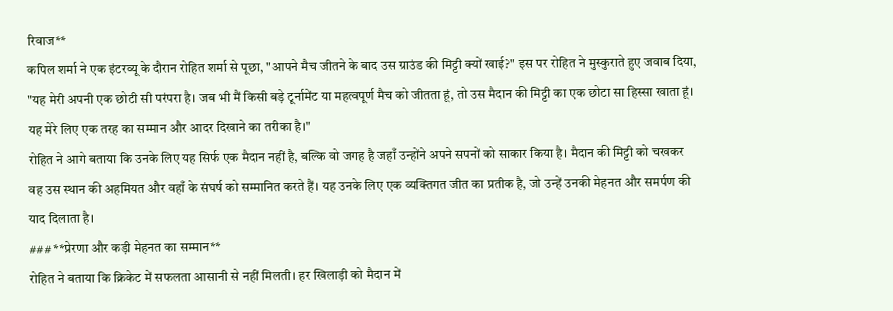रिवाज**
कपिल शर्मा ने एक इंटरव्यू के दौरान रोहित शर्मा से पूछा, "आपने मैच जीतने के बाद उस ग्राउंड की मिट्टी क्यों खाई?" इस पर रोहित ने मुस्कुराते हुए जवाब दिया, "यह मेरी अपनी एक छोटी सी परंपरा है। जब भी मैं किसी बड़े टूर्नामेंट या महत्वपूर्ण मैच को जीतता हूं, तो उस मैदान की मिट्टी का एक छोटा सा हिस्सा खाता हूं। यह मेरे लिए एक तरह का सम्मान और आदर दिखाने का तरीका है।"
रोहित ने आगे बताया कि उनके लिए यह सिर्फ एक मैदान नहीं है, बल्कि वो जगह है जहाँ उन्होंने अपने सपनों को साकार किया है। मैदान की मिट्टी को चखकर वह उस स्थान की अहमियत और वहाँ के संघर्ष को सम्मानित करते हैं। यह उनके लिए एक व्यक्तिगत जीत का प्रतीक है, जो उन्हें उनकी मेहनत और समर्पण की याद दिलाता है।
### **प्रेरणा और कड़ी मेहनत का सम्मान**
रोहित ने बताया कि क्रिकेट में सफलता आसानी से नहीं मिलती। हर खिलाड़ी को मैदान में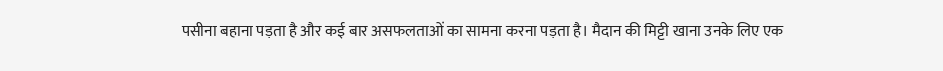पसीना बहाना पड़ता है और कई बार असफलताओं का सामना करना पड़ता है। मैदान की मिट्टी खाना उनके लिए एक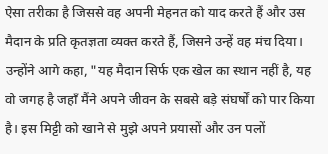ऐसा तरीका है जिससे वह अपनी मेहनत को याद करते हैं और उस मैदान के प्रति कृतज्ञता व्यक्त करते हैं, जिसने उन्हें वह मंच दिया।
उन्होंने आगे कहा, "यह मैदान सिर्फ एक खेल का स्थान नहीं है, यह वो जगह है जहाँ मैंने अपने जीवन के सबसे बड़े संघर्षों को पार किया है। इस मिट्टी को खाने से मुझे अपने प्रयासों और उन पलों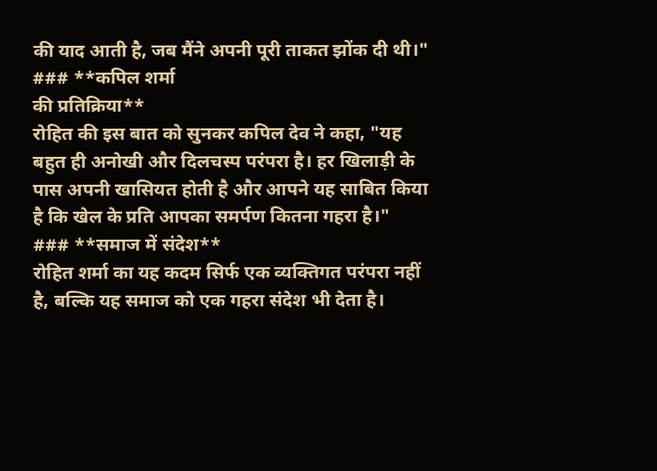की याद आती है, जब मैंने अपनी पूरी ताकत झोंक दी थी।"
### **कपिल शर्मा
की प्रतिक्रिया**
रोहित की इस बात को सुनकर कपिल देव ने कहा, "यह बहुत ही अनोखी और दिलचस्प परंपरा है। हर खिलाड़ी के पास अपनी खासियत होती है और आपने यह साबित किया है कि खेल के प्रति आपका समर्पण कितना गहरा है।"
### **समाज में संदेश**
रोहित शर्मा का यह कदम सिर्फ एक व्यक्तिगत परंपरा नहीं है, बल्कि यह समाज को एक गहरा संदेश भी देता है।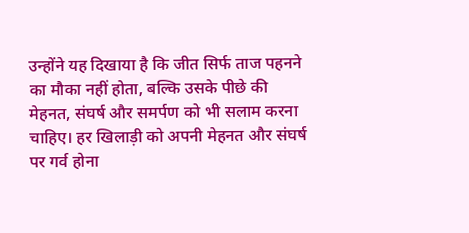उन्होंने यह दिखाया है कि जीत सिर्फ ताज पहनने का मौका नहीं होता, बल्कि उसके पीछे की मेहनत, संघर्ष और समर्पण को भी सलाम करना चाहिए। हर खिलाड़ी को अपनी मेहनत और संघर्ष पर गर्व होना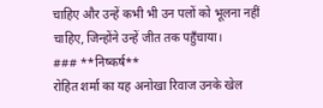चाहिए और उन्हें कभी भी उन पलों को भूलना नहीं चाहिए, जिन्होंने उन्हें जीत तक पहुँचाया।
### **निष्कर्ष**
रोहित शर्मा का यह अनोखा रिवाज उनके खेल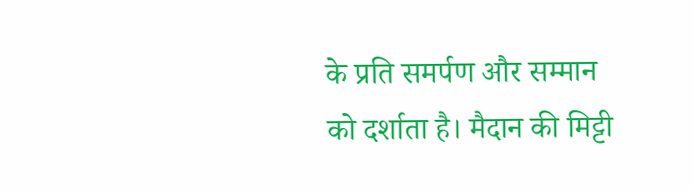के प्रति समर्पण और सम्मान को दर्शाता है। मैदान की मिट्टी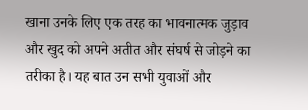खाना उनके लिए एक तरह का भावनात्मक जुड़ाव और खुद को अपने अतीत और संघर्ष से जोड़ने का तरीका है। यह बात उन सभी युवाओं और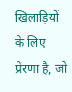खिलाड़ियों के लिए प्रेरणा है, जो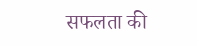सफलता की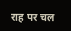राह पर चल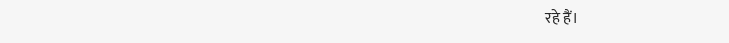रहे हैं।